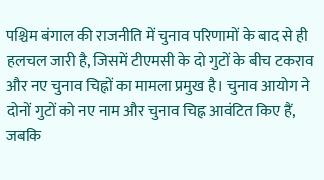पश्चिम बंगाल की राजनीति में चुनाव परिणामों के बाद से ही हलचल जारी है, जिसमें टीएमसी के दो गुटों के बीच टकराव और नए चुनाव चिह्नों का मामला प्रमुख है। चुनाव आयोग ने दोनों गुटों को नए नाम और चुनाव चिह्न आवंटित किए हैं, जबकि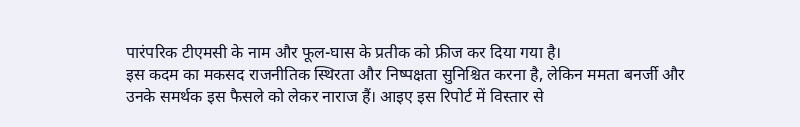पारंपरिक टीएमसी के नाम और फूल-घास के प्रतीक को फ्रीज कर दिया गया है।
इस कदम का मकसद राजनीतिक स्थिरता और निष्पक्षता सुनिश्चित करना है, लेकिन ममता बनर्जी और उनके समर्थक इस फैसले को लेकर नाराज हैं। आइए इस रिपोर्ट में विस्तार से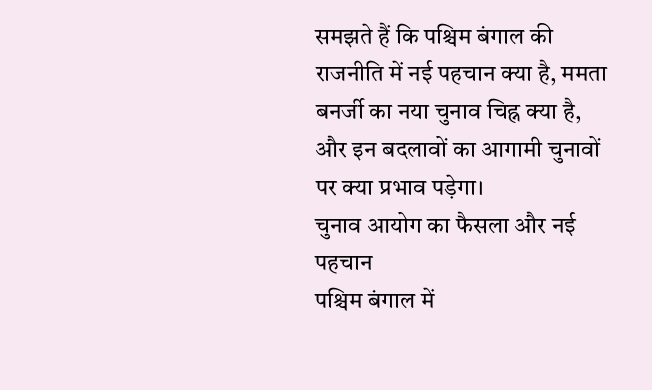समझते हैं कि पश्चिम बंगाल की राजनीति में नई पहचान क्या है, ममता बनर्जी का नया चुनाव चिह्न क्या है, और इन बदलावों का आगामी चुनावों पर क्या प्रभाव पड़ेगा।
चुनाव आयोग का फैसला और नई पहचान
पश्चिम बंगाल में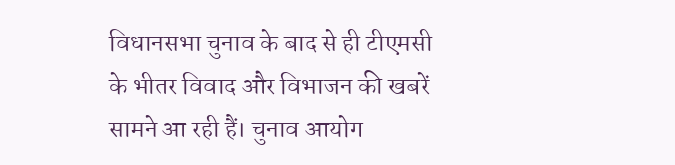विधानसभा चुनाव के बाद से ही टीएमसी के भीतर विवाद और विभाजन की खबरें सामने आ रही हैं। चुनाव आयोग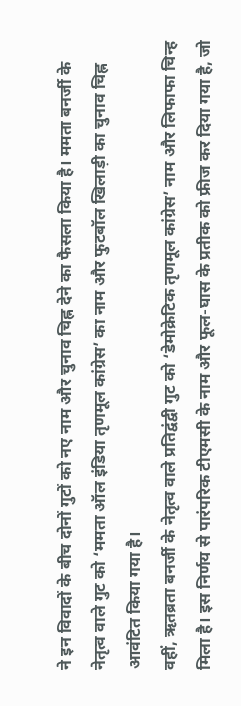ने इन विवादों के बीच दोनों गुटों को नए नाम और चुनाव चिह्न देने का फैसला किया है। ममता बनर्जी के नेतृत्व वाले गुट को ‘ममता ऑल इंडिया तृणमूल कांग्रेस’ का नाम और फुटबॉल खिलाड़ी का चुनाव चिह्न आवंटित किया गया है।
वहीं, ऋतब्रता बनर्जी के नेतृत्व वाले प्रतिद्वंद्वी गुट को ‘डेमोक्रेटिक तृणमूल कांग्रेस’ नाम और लिफाफा चिन्ह मिला है। इस निर्णय से पारंपरिक टीएमसी के नाम और फूल-घास के प्रतीक को फ्रीज कर दिया गया है, जो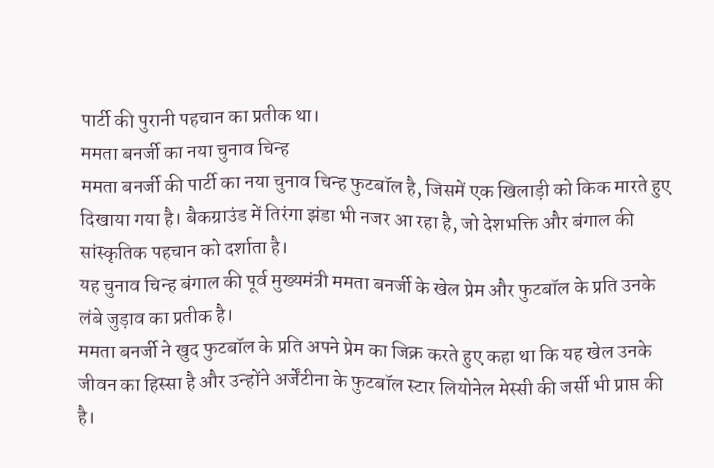पार्टी की पुरानी पहचान का प्रतीक था।
ममता बनर्जी का नया चुनाव चिन्ह
ममता बनर्जी की पार्टी का नया चुनाव चिन्ह फुटबॉल है, जिसमें एक खिलाड़ी को किक मारते हुए दिखाया गया है। बैकग्राउंड में तिरंगा झंडा भी नजर आ रहा है, जो देशभक्ति और बंगाल की सांस्कृतिक पहचान को दर्शाता है।
यह चुनाव चिन्ह बंगाल की पूर्व मुख्यमंत्री ममता बनर्जी के खेल प्रेम और फुटबॉल के प्रति उनके लंबे जुड़ाव का प्रतीक है।
ममता बनर्जी ने खुद फुटबॉल के प्रति अपने प्रेम का जिक्र करते हुए कहा था कि यह खेल उनके जीवन का हिस्सा है और उन्होंने अर्जेंटीना के फुटबॉल स्टार लियोनेल मेस्सी की जर्सी भी प्राप्त की है।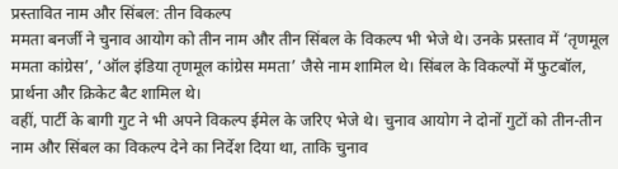प्रस्तावित नाम और सिंबल: तीन विकल्प
ममता बनर्जी ने चुनाव आयोग को तीन नाम और तीन सिंबल के विकल्प भी भेजे थे। उनके प्रस्ताव में ‘तृणमूल ममता कांग्रेस’, ‘ऑल इंडिया तृणमूल कांग्रेस ममता’ जैसे नाम शामिल थे। सिंबल के विकल्पों में फुटबॉल, प्रार्थना और क्रिकेट बैट शामिल थे।
वहीं, पार्टी के बागी गुट ने भी अपने विकल्प ईमेल के जरिए भेजे थे। चुनाव आयोग ने दोनों गुटों को तीन-तीन नाम और सिंबल का विकल्प देने का निर्देश दिया था, ताकि चुनाव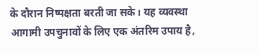के दौरान निष्पक्षता बरती जा सके। यह व्यवस्था आगामी उपचुनावों के लिए एक अंतरिम उपाय है,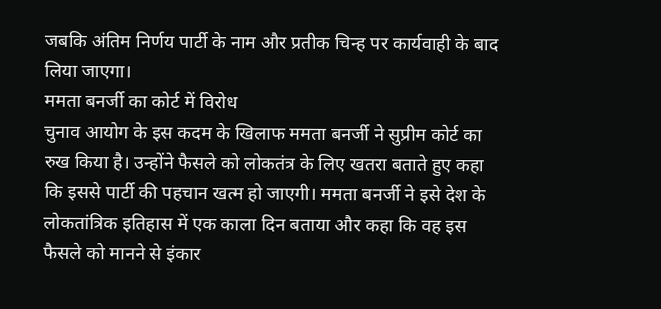जबकि अंतिम निर्णय पार्टी के नाम और प्रतीक चिन्ह पर कार्यवाही के बाद लिया जाएगा।
ममता बनर्जी का कोर्ट में विरोध
चुनाव आयोग के इस कदम के खिलाफ ममता बनर्जी ने सुप्रीम कोर्ट का रुख किया है। उन्होंने फैसले को लोकतंत्र के लिए खतरा बताते हुए कहा कि इससे पार्टी की पहचान खत्म हो जाएगी। ममता बनर्जी ने इसे देश के लोकतांत्रिक इतिहास में एक काला दिन बताया और कहा कि वह इस फैसले को मानने से इंकार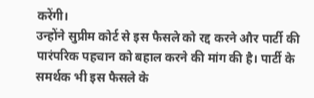करेंगी।
उन्होंने सुप्रीम कोर्ट से इस फैसले को रद्द करने और पार्टी की पारंपरिक पहचान को बहाल करने की मांग की है। पार्टी के समर्थक भी इस फैसले के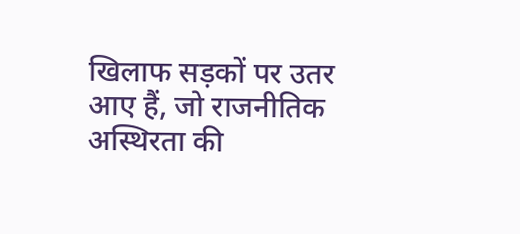खिलाफ सड़कों पर उतर आए हैं, जो राजनीतिक अस्थिरता की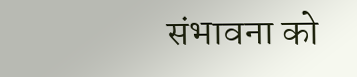संभावना को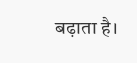बढ़ाता है।